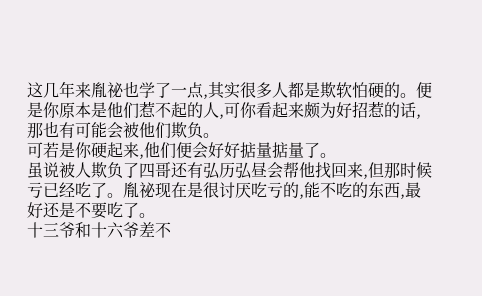这几年来胤祕也学了一点,其实很多人都是欺软怕硬的。便是你原本是他们惹不起的人,可你看起来颇为好招惹的话,那也有可能会被他们欺负。
可若是你硬起来,他们便会好好掂量掂量了。
虽说被人欺负了四哥还有弘历弘昼会帮他找回来,但那时候亏已经吃了。胤祕现在是很讨厌吃亏的,能不吃的东西,最好还是不要吃了。
十三爷和十六爷差不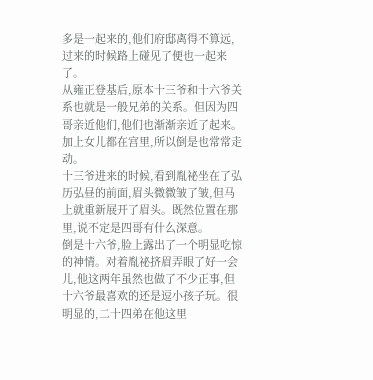多是一起来的,他们府邸离得不算远,过来的时候路上碰见了便也一起来了。
从雍正登基后,原本十三爷和十六爷关系也就是一般兄弟的关系。但因为四哥亲近他们,他们也渐渐亲近了起来。加上女儿都在宫里,所以倒是也常常走动。
十三爷进来的时候,看到胤祕坐在了弘历弘昼的前面,眉头微微皱了皱,但马上就重新展开了眉头。既然位置在那里,说不定是四哥有什么深意。
倒是十六爷,脸上露出了一个明显吃惊的神情。对着胤祕挤眉弄眼了好一会儿,他这两年虽然也做了不少正事,但十六爷最喜欢的还是逗小孩子玩。很明显的,二十四弟在他这里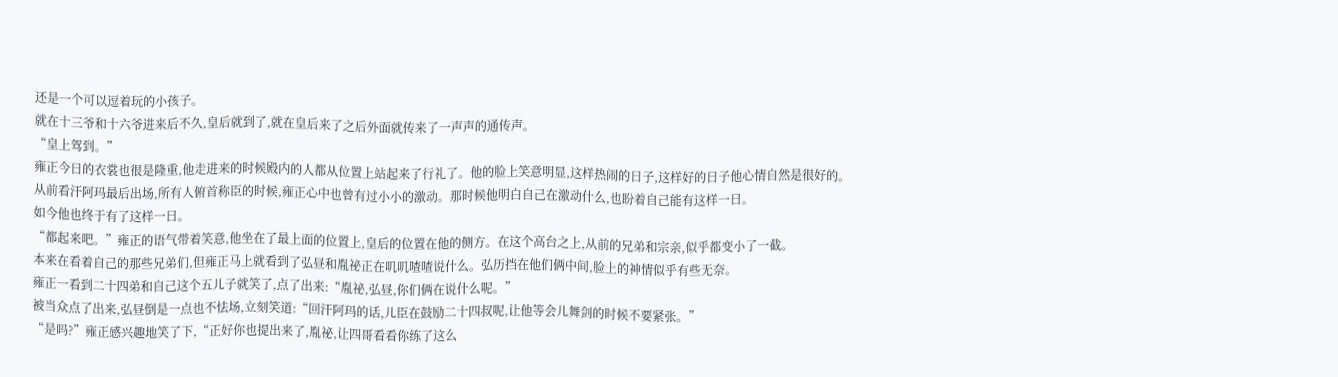还是一个可以逗着玩的小孩子。
就在十三爷和十六爷进来后不久,皇后就到了,就在皇后来了之后外面就传来了一声声的通传声。
“皇上驾到。”
雍正今日的衣裳也很是隆重,他走进来的时候殿内的人都从位置上站起来了行礼了。他的脸上笑意明显,这样热闹的日子,这样好的日子他心情自然是很好的。
从前看汗阿玛最后出场,所有人俯首称臣的时候,雍正心中也曾有过小小的激动。那时候他明白自己在激动什么,也盼着自己能有这样一日。
如今他也终于有了这样一日。
“都起来吧。”雍正的语气带着笑意,他坐在了最上面的位置上,皇后的位置在他的侧方。在这个高台之上,从前的兄弟和宗亲,似乎都变小了一截。
本来在看着自己的那些兄弟们,但雍正马上就看到了弘昼和胤祕正在叽叽喳喳说什么。弘历挡在他们俩中间,脸上的神情似乎有些无奈。
雍正一看到二十四弟和自己这个五儿子就笑了,点了出来:“胤祕,弘昼,你们俩在说什么呢。”
被当众点了出来,弘昼倒是一点也不怯场,立刻笑道:“回汗阿玛的话,儿臣在鼓励二十四叔呢,让他等会儿舞剑的时候不要紧张。”
“是吗?”雍正感兴趣地笑了下,“正好你也提出来了,胤祕,让四哥看看你练了这么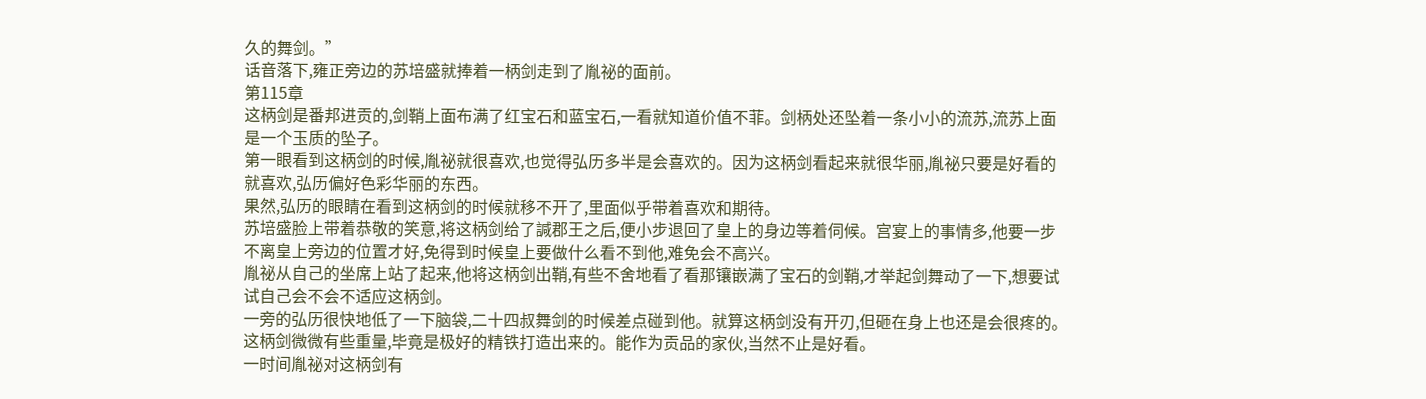久的舞剑。”
话音落下,雍正旁边的苏培盛就捧着一柄剑走到了胤祕的面前。
第115章
这柄剑是番邦进贡的,剑鞘上面布满了红宝石和蓝宝石,一看就知道价值不菲。剑柄处还坠着一条小小的流苏,流苏上面是一个玉质的坠子。
第一眼看到这柄剑的时候,胤祕就很喜欢,也觉得弘历多半是会喜欢的。因为这柄剑看起来就很华丽,胤祕只要是好看的就喜欢,弘历偏好色彩华丽的东西。
果然,弘历的眼睛在看到这柄剑的时候就移不开了,里面似乎带着喜欢和期待。
苏培盛脸上带着恭敬的笑意,将这柄剑给了諴郡王之后,便小步退回了皇上的身边等着伺候。宫宴上的事情多,他要一步不离皇上旁边的位置才好,免得到时候皇上要做什么看不到他,难免会不高兴。
胤祕从自己的坐席上站了起来,他将这柄剑出鞘,有些不舍地看了看那镶嵌满了宝石的剑鞘,才举起剑舞动了一下,想要试试自己会不会不适应这柄剑。
一旁的弘历很快地低了一下脑袋,二十四叔舞剑的时候差点碰到他。就算这柄剑没有开刃,但砸在身上也还是会很疼的。
这柄剑微微有些重量,毕竟是极好的精铁打造出来的。能作为贡品的家伙,当然不止是好看。
一时间胤祕对这柄剑有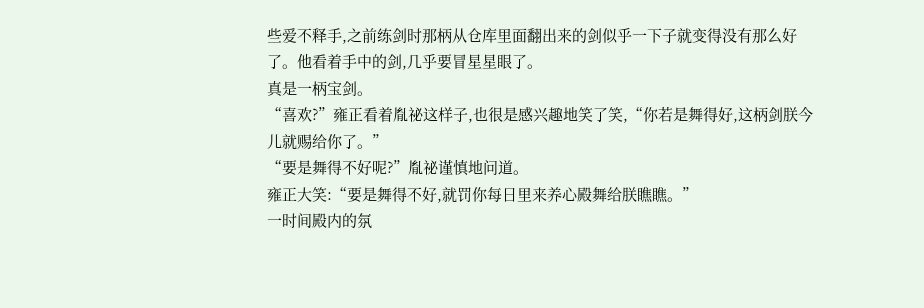些爱不释手,之前练剑时那柄从仓库里面翻出来的剑似乎一下子就变得没有那么好了。他看着手中的剑,几乎要冒星星眼了。
真是一柄宝剑。
“喜欢?”雍正看着胤祕这样子,也很是感兴趣地笑了笑,“你若是舞得好,这柄剑朕今儿就赐给你了。”
“要是舞得不好呢?”胤祕谨慎地问道。
雍正大笑:“要是舞得不好,就罚你每日里来养心殿舞给朕瞧瞧。”
一时间殿内的氛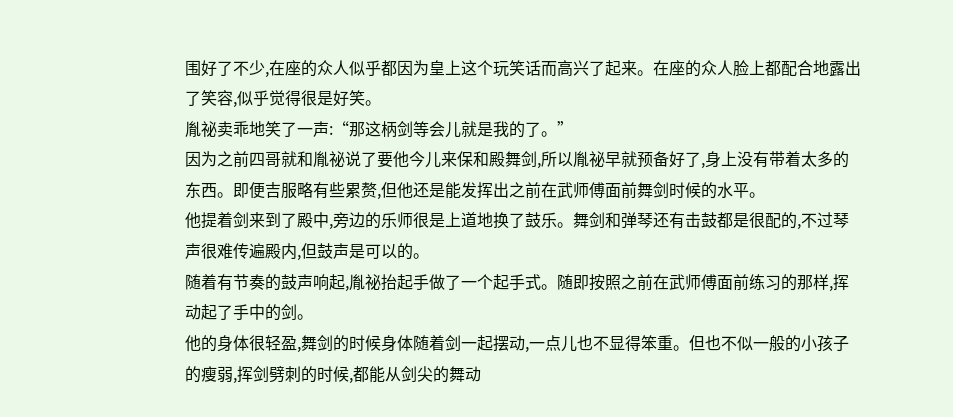围好了不少,在座的众人似乎都因为皇上这个玩笑话而高兴了起来。在座的众人脸上都配合地露出了笑容,似乎觉得很是好笑。
胤祕卖乖地笑了一声:“那这柄剑等会儿就是我的了。”
因为之前四哥就和胤祕说了要他今儿来保和殿舞剑,所以胤祕早就预备好了,身上没有带着太多的东西。即便吉服略有些累赘,但他还是能发挥出之前在武师傅面前舞剑时候的水平。
他提着剑来到了殿中,旁边的乐师很是上道地换了鼓乐。舞剑和弹琴还有击鼓都是很配的,不过琴声很难传遍殿内,但鼓声是可以的。
随着有节奏的鼓声响起,胤祕抬起手做了一个起手式。随即按照之前在武师傅面前练习的那样,挥动起了手中的剑。
他的身体很轻盈,舞剑的时候身体随着剑一起摆动,一点儿也不显得笨重。但也不似一般的小孩子的瘦弱,挥剑劈刺的时候,都能从剑尖的舞动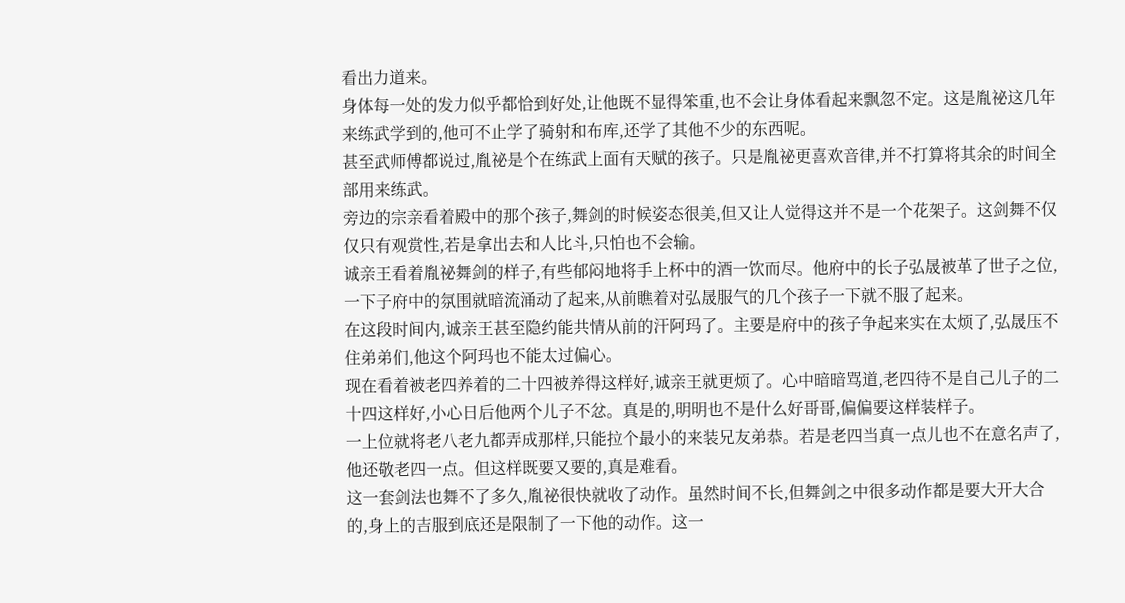看出力道来。
身体每一处的发力似乎都恰到好处,让他既不显得笨重,也不会让身体看起来飘忽不定。这是胤祕这几年来练武学到的,他可不止学了骑射和布库,还学了其他不少的东西呢。
甚至武师傅都说过,胤祕是个在练武上面有天赋的孩子。只是胤祕更喜欢音律,并不打算将其余的时间全部用来练武。
旁边的宗亲看着殿中的那个孩子,舞剑的时候姿态很美,但又让人觉得这并不是一个花架子。这剑舞不仅仅只有观赏性,若是拿出去和人比斗,只怕也不会输。
诚亲王看着胤祕舞剑的样子,有些郁闷地将手上杯中的酒一饮而尽。他府中的长子弘晟被革了世子之位,一下子府中的氛围就暗流涌动了起来,从前瞧着对弘晟服气的几个孩子一下就不服了起来。
在这段时间内,诚亲王甚至隐约能共情从前的汗阿玛了。主要是府中的孩子争起来实在太烦了,弘晟压不住弟弟们,他这个阿玛也不能太过偏心。
现在看着被老四养着的二十四被养得这样好,诚亲王就更烦了。心中暗暗骂道,老四待不是自己儿子的二十四这样好,小心日后他两个儿子不忿。真是的,明明也不是什么好哥哥,偏偏要这样装样子。
一上位就将老八老九都弄成那样,只能拉个最小的来装兄友弟恭。若是老四当真一点儿也不在意名声了,他还敬老四一点。但这样既要又要的,真是难看。
这一套剑法也舞不了多久,胤祕很快就收了动作。虽然时间不长,但舞剑之中很多动作都是要大开大合的,身上的吉服到底还是限制了一下他的动作。这一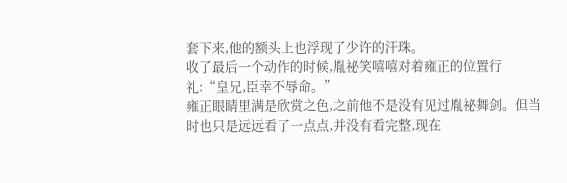套下来,他的额头上也浮现了少许的汗珠。
收了最后一个动作的时候,胤祕笑嘻嘻对着雍正的位置行礼:“皇兄,臣幸不辱命。”
雍正眼睛里满是欣赏之色,之前他不是没有见过胤祕舞剑。但当时也只是远远看了一点点,并没有看完整,现在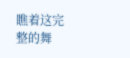瞧着这完整的舞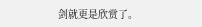剑就更是欣赏了。